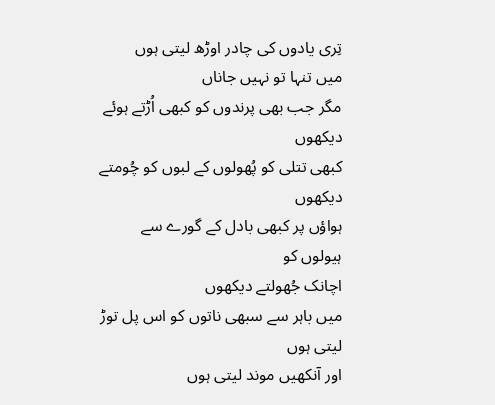تِری یادوں کی چادر اوڑھ لیتی ہوں
میں تنہا تو نہیں جاناں
مگر جب بھی پرندوں کو کبھی اُڑتے ہوئے دیکھوں
کبھی تتلی کو پُھولوں کے لبوں کو چُومتے دیکھوں
ہواؤں پر کبھی بادل کے گورے سے ہیولوں کو
اچانک جُھولتے دیکھوں
میں باہر سے سبھی ناتوں کو اس پل توڑ لیتی ہوں
اور آنکھیں موند لیتی ہوں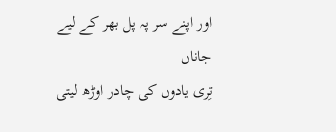اور اپنے سر پہ پل بھر کے لیے جاناں
تِری یادوں کی چادر اوڑھ لیتی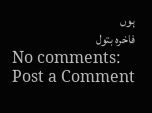ہوں
فاخرہ بتول
No comments:
Post a Comment